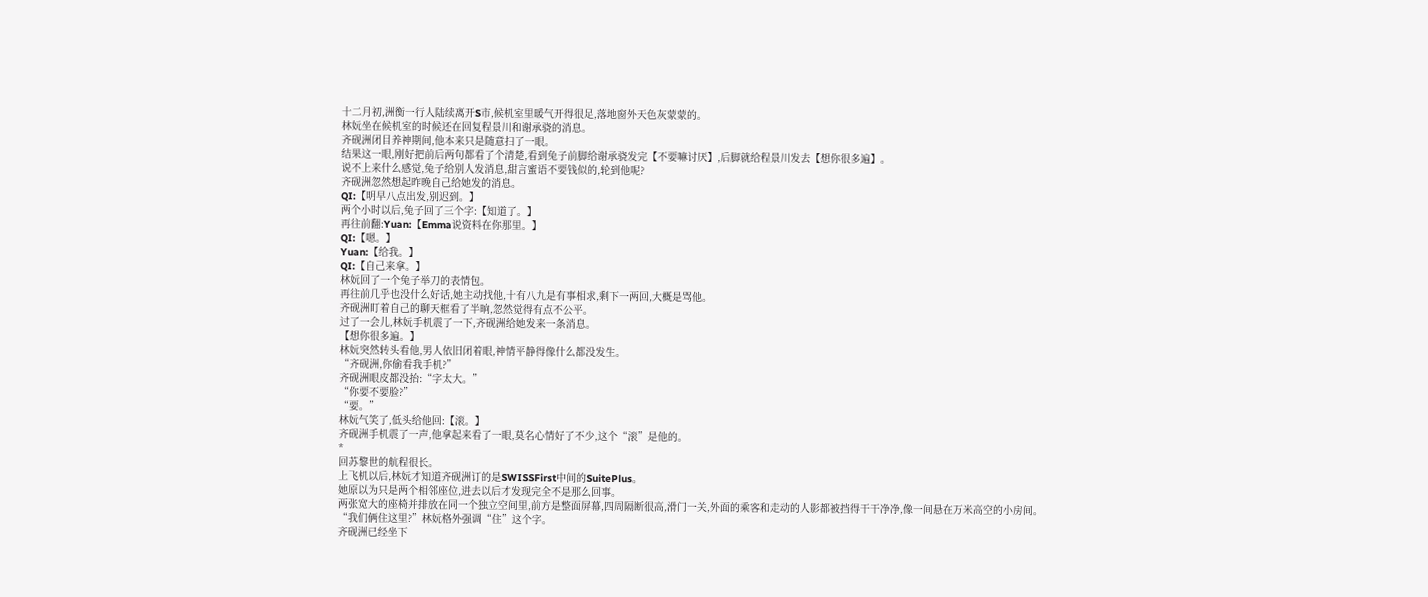十二月初,洲衡一行人陆续离开S市,候机室里暖气开得很足,落地窗外天色灰蒙蒙的。
林妧坐在候机室的时候还在回复程景川和谢承骁的消息。
齐砚洲闭目养神期间,他本来只是随意扫了一眼。
结果这一眼,刚好把前后两句都看了个清楚,看到兔子前脚给谢承骁发完【不要嘛讨厌】,后脚就给程景川发去【想你很多遍】。
说不上来什么感觉,兔子给别人发消息,甜言蜜语不要钱似的,轮到他呢?
齐砚洲忽然想起昨晚自己给她发的消息。
QI:【明早八点出发,别迟到。】
两个小时以后,兔子回了三个字:【知道了。】
再往前翻:Yuan:【Emma说资料在你那里。】
QI:【嗯。】
Yuan:【给我。】
QI:【自己来拿。】
林妧回了一个兔子举刀的表情包。
再往前几乎也没什么好话,她主动找他,十有八九是有事相求,剩下一两回,大概是骂他。
齐砚洲盯着自己的聊天框看了半晌,忽然觉得有点不公平。
过了一会儿,林妧手机震了一下,齐砚洲给她发来一条消息。
【想你很多遍。】
林妧突然转头看他,男人依旧闭着眼,神情平静得像什么都没发生。
“齐砚洲,你偷看我手机?”
齐砚洲眼皮都没抬:“字太大。”
“你要不要脸?”
“要。”
林妧气笑了,低头给他回:【滚。】
齐砚洲手机震了一声,他拿起来看了一眼,莫名心情好了不少,这个“滚”是他的。
*
回苏黎世的航程很长。
上飞机以后,林妧才知道齐砚洲订的是SWISSFirst中间的SuitePlus。
她原以为只是两个相邻座位,进去以后才发现完全不是那么回事。
两张宽大的座椅并排放在同一个独立空间里,前方是整面屏幕,四周隔断很高,滑门一关,外面的乘客和走动的人影都被挡得干干净净,像一间悬在万米高空的小房间。
“我们俩住这里?”林妧格外强调“住”这个字。
齐砚洲已经坐下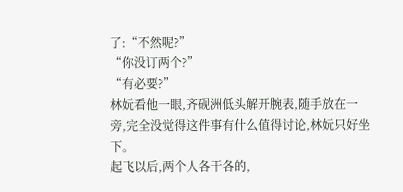了:“不然呢?”
“你没订两个?”
“有必要?”
林妧看他一眼,齐砚洲低头解开腕表,随手放在一旁,完全没觉得这件事有什么值得讨论,林妧只好坐下。
起飞以后,两个人各干各的,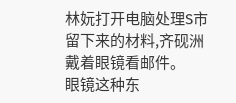林妧打开电脑处理S市留下来的材料,齐砚洲戴着眼镜看邮件。
眼镜这种东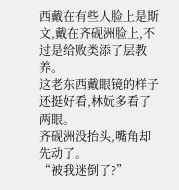西戴在有些人脸上是斯文,戴在齐砚洲脸上,不过是给败类添了层教养。
这老东西戴眼镜的样子还挺好看,林妧多看了两眼。
齐砚洲没抬头,嘴角却先动了。
“被我迷倒了?”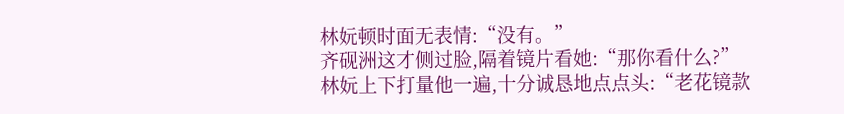林妧顿时面无表情:“没有。”
齐砚洲这才侧过脸,隔着镜片看她:“那你看什么?”
林妧上下打量他一遍,十分诚恳地点点头:“老花镜款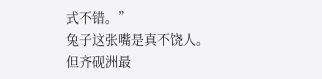式不错。”
兔子这张嘴是真不饶人。
但齐砚洲最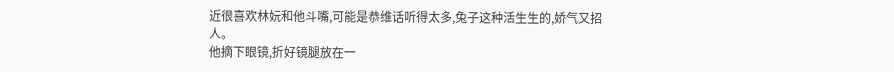近很喜欢林妧和他斗嘴,可能是恭维话听得太多,兔子这种活生生的,娇气又招人。
他摘下眼镜,折好镜腿放在一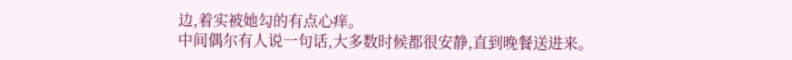边,着实被她勾的有点心痒。
中间偶尔有人说一句话,大多数时候都很安静,直到晚餐送进来。